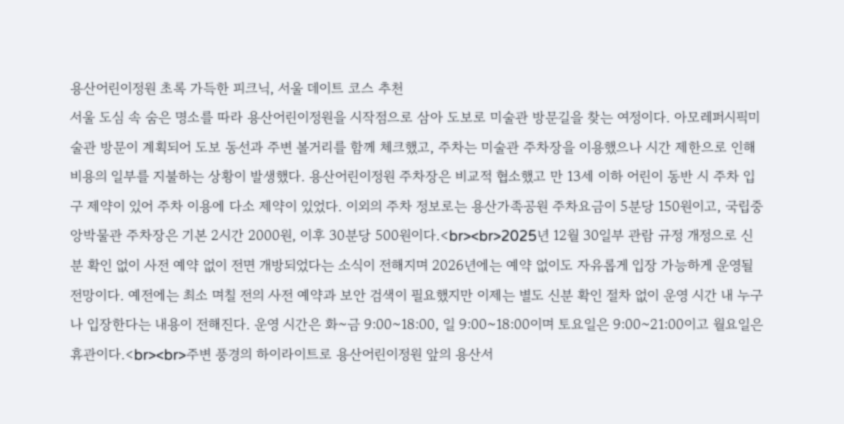용산어린이정원 초록 가득한 피크닉, 서울 데이트 코스 추천
서울 도심 속 숨은 명소를 따라 용산어린이정원을 시작점으로 삼아 도보로 미술관 방문길을 찾는 여정이다. 아모레퍼시픽미술관 방문이 계획되어 도보 동선과 주변 볼거리를 함께 체크했고, 주차는 미술관 주차장을 이용했으나 시간 제한으로 인해 비용의 일부를 지불하는 상황이 발생했다. 용산어린이정원 주차장은 비교적 협소했고 만 13세 이하 어린이 동반 시 주차 입구 제약이 있어 주차 이용에 다소 제약이 있었다. 이외의 주차 정보로는 용산가족공원 주차요금이 5분당 150원이고, 국립중앙박물관 주차장은 기본 2시간 2000원, 이후 30분당 500원이다.<br><br>2025년 12월 30일부 관람 규정 개정으로 신분 확인 없이 사전 예약 없이 전면 개방되었다는 소식이 전해지며 2026년에는 예약 없이도 자유롭게 입장 가능하게 운영될 전망이다. 예전에는 최소 며칠 전의 사전 예약과 보안 검색이 필요했지만 이제는 별도 신분 확인 절차 없이 운영 시간 내 누구나 입장한다는 내용이 전해진다. 운영 시간은 화~금 9:00~18:00, 일 9:00~18:00이며 토요일은 9:00~21:00이고 월요일은 휴관이다.<br><br>주변 풍경의 하이라이트로 용산어린이정원 앞의 용산서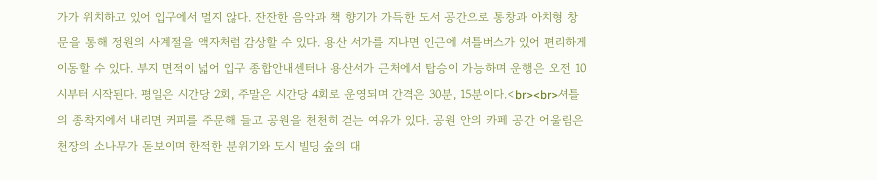가가 위치하고 있어 입구에서 멀지 않다. 잔잔한 음악과 책 향기가 가득한 도서 공간으로 통창과 아치형 창문을 통해 정원의 사계절을 액자처럼 감상할 수 있다. 용산 서가를 지나면 인근에 셔틀버스가 있어 편리하게 이동할 수 있다. 부지 면적이 넓어 입구 종합안내센터나 용산서가 근처에서 탑승이 가능하며 운행은 오전 10시부터 시작된다. 평일은 시간당 2회, 주말은 시간당 4회로 운영되며 간격은 30분, 15분이다.<br><br>셔틀의 종착지에서 내리면 커피를 주문해 들고 공원을 천천히 걷는 여유가 있다. 공원 안의 카페 공간 어울림은 천장의 소나무가 돋보이며 한적한 분위기와 도시 빌딩 숲의 대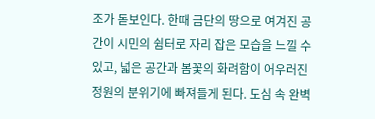조가 돋보인다. 한때 금단의 땅으로 여겨진 공간이 시민의 쉼터로 자리 잡은 모습을 느낄 수 있고, 넓은 공간과 봄꽃의 화려함이 어우러진 정원의 분위기에 빠져들게 된다. 도심 속 완벽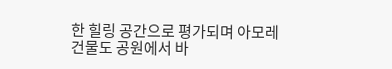한 힐링 공간으로 평가되며 아모레 건물도 공원에서 바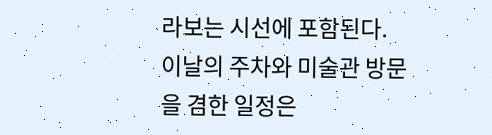라보는 시선에 포함된다. 이날의 주차와 미술관 방문을 겸한 일정은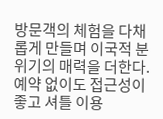방문객의 체험을 다채롭게 만들며 이국적 분위기의 매력을 더한다. 예약 없이도 접근성이 좋고 셔틀 이용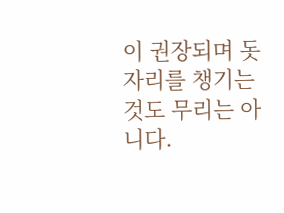이 권장되며 돗자리를 챙기는 것도 무리는 아니다.